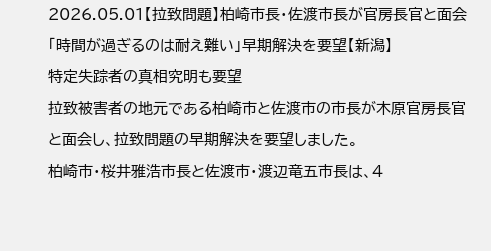2026.05.01【拉致問題】柏崎市長・佐渡市長が官房長官と面会「時間が過ぎるのは耐え難い」早期解決を要望【新潟】
特定失踪者の真相究明も要望
拉致被害者の地元である柏崎市と佐渡市の市長が木原官房長官と面会し、拉致問題の早期解決を要望しました。
柏崎市・桜井雅浩市長と佐渡市・渡辺竜五市長は、4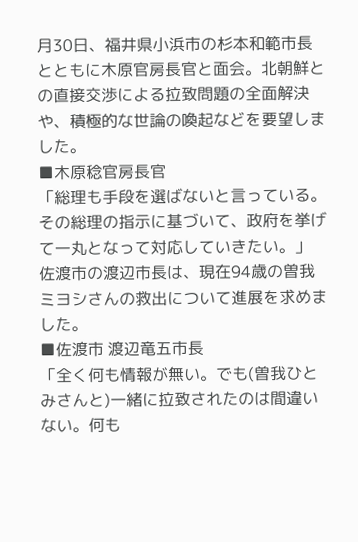月30日、福井県小浜市の杉本和範市長とともに木原官房長官と面会。北朝鮮との直接交渉による拉致問題の全面解決や、積極的な世論の喚起などを要望しました。
■木原稔官房長官
「総理も手段を選ばないと言っている。その総理の指示に基づいて、政府を挙げて一丸となって対応していきたい。」
佐渡市の渡辺市長は、現在94歳の曽我ミヨシさんの救出について進展を求めました。
■佐渡市 渡辺竜五市長
「全く何も情報が無い。でも(曽我ひとみさんと)一緒に拉致されたのは間違いない。何も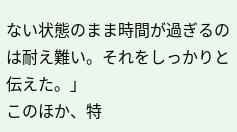ない状態のまま時間が過ぎるのは耐え難い。それをしっかりと伝えた。」
このほか、特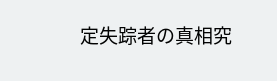定失踪者の真相究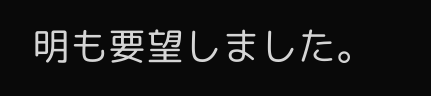明も要望しました。